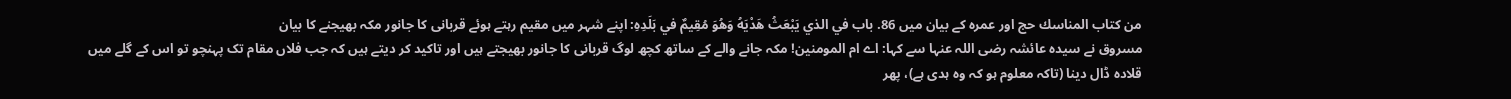من كتاب المناسك حج اور عمرہ کے بیان میں 86. باب في الذي يَبْعَثُ هَدْيَهُ وَهُوَ مُقِيمٌ في بَلَدِهِ: اپنے شہر میں مقیم رہتے ہوئے قربانی کا جانور مکہ بھیجنے کا بیان
مسروق نے سیدہ عائشہ رضی اللہ عنہا سے کہا: اے ام المومنین! مکہ جانے والے کے ساتھ کچھ لوگ قربانی کا جانور بھیجتے ہیں اور تاکید کر دیتے ہیں کہ جب فلاں مقام تک پہنچو تو اس کے گلے میں قلادہ ڈال دینا (تاکہ معلوم ہو کہ وہ ہدی ہے)، پھر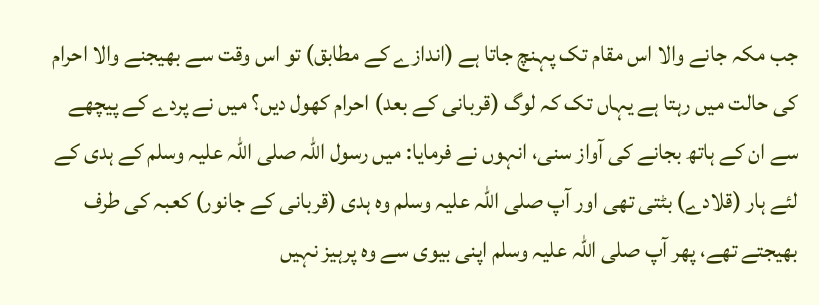جب مکہ جانے والا اس مقام تک پہنچ جاتا ہے (اندازے کے مطابق) تو اس وقت سے بھیجنے والا احرام کی حالت میں رہتا ہے یہاں تک کہ لوگ (قربانی کے بعد) احرام کھول دیں؟ میں نے پردے کے پیچھے سے ان کے ہاتھ بجانے کی آواز سنی، انہوں نے فرمایا: میں رسول اللہ صلی اللہ علیہ وسلم کے ہدی کے لئے ہار (قلادے) بٹتی تھی اور آپ صلی اللہ علیہ وسلم وہ ہدی (قربانی کے جانور) کعبہ کی طرف بھیجتے تھے، پھر آپ صلی اللہ علیہ وسلم اپنی بیوی سے وہ پرہیز نہیں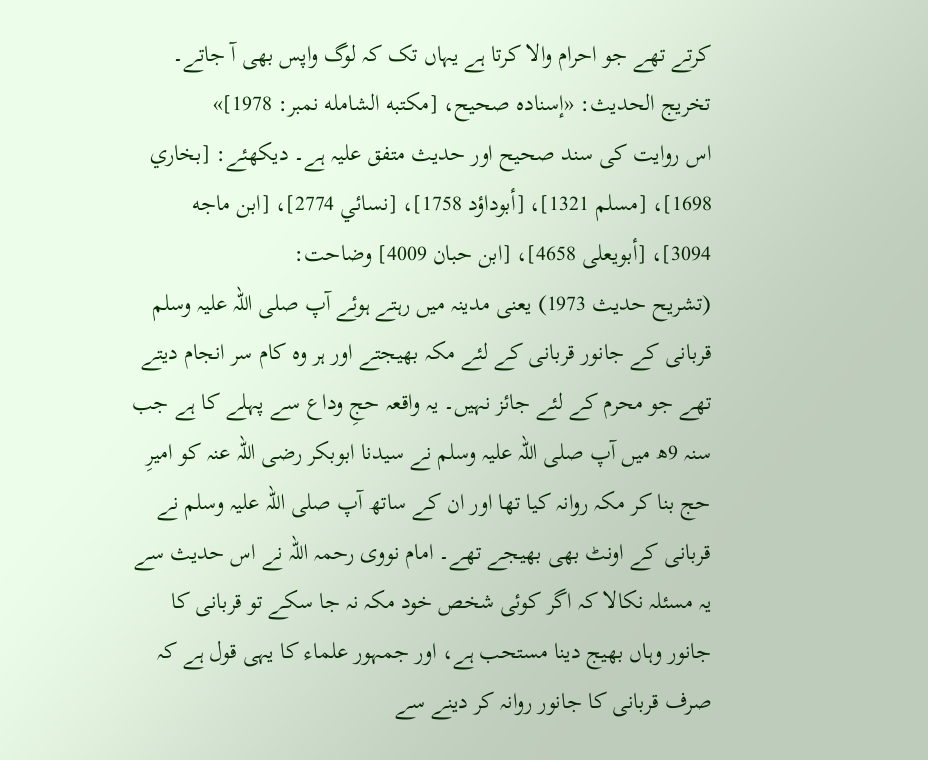کرتے تھے جو احرام والا کرتا ہے یہاں تک کہ لوگ واپس بھی آ جاتے۔
تخریج الحدیث: «إسناده صحيح، [مكتبه الشامله نمبر: 1978]»
اس روایت کی سند صحیح اور حدیث متفق علیہ ہے۔ دیکھئے: [بخاري 1698]، [مسلم 1321]، [أبوداؤد 1758]، [نسائي 2774]، [ابن ماجه 3094]، [أبويعلی 4658]، [ابن حبان 4009] وضاحت:
(تشریح حدیث 1973) یعنی مدینہ میں رہتے ہوئے آپ صلی اللہ علیہ وسلم قربانی کے جانور قربانی کے لئے مکہ بھیجتے اور ہر وہ کام سر انجام دیتے تھے جو محرم کے لئے جائز نہیں۔ یہ واقعہ حجِ وداع سے پہلے کا ہے جب سنہ 9ھ میں آپ صلی اللہ علیہ وسلم نے سیدنا ابوبکر رضی اللہ عنہ کو امیرِ حج بنا کر مکہ روانہ کیا تھا اور ان کے ساتھ آپ صلی اللہ علیہ وسلم نے قربانی کے اونٹ بھی بھیجے تھے۔ امام نووی رحمہ اللہ نے اس حدیث سے یہ مسئلہ نکالا کہ اگر کوئی شخص خود مکہ نہ جا سکے تو قربانی کا جانور وہاں بھیج دینا مستحب ہے، اور جمہور علماء کا یہی قول ہے کہ صرف قربانی کا جانور روانہ کر دینے سے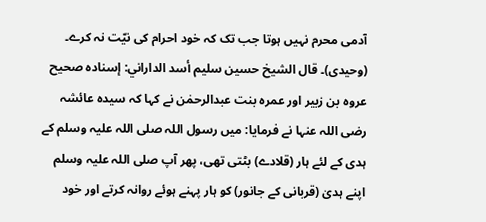آدمی محرم نہیں ہوتا جب تک کہ خود احرام کی نیّت نہ کرے۔ (وحیدی)۔ قال الشيخ حسين سليم أسد الداراني: إسناده صحيح
عروہ بن زبیر اور عمرہ بنت عبدالرحمٰن نے کہا کہ سیدہ عائشہ رضی اللہ عنہا نے فرمایا: میں رسول اللہ صلی اللہ علیہ وسلم کے ہدی کے لئے ہار (قلادے) بٹتی تھی، پھر آپ صلی اللہ علیہ وسلم اپنے ہدیٰ (قربانی کے جانور) کو ہار پہنے ہوئے روانہ کرتے اور خود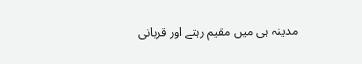مدینہ ہی میں مقیم رہتے اور قربانی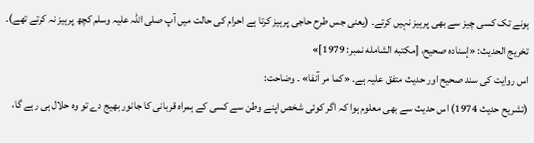ہونے تک کسی چیز سے بھی پرہیز نہیں کرتے۔ (یعنی جس طرح حاجی پرہیز کرتا ہے احرام کی حالت میں آپ صلی اللہ علیہ وسلم کچھ پرہیز نہ کرتے تھے)۔
تخریج الحدیث: «إسناده صحيح، [مكتبه الشامله نمبر: 1979]»
اس روایت کی سند صحیح اور حدیث متفق علیہ ہے۔ «كما مر آنفا» ۔ وضاحت:
(تشریح حدیث 1974) اس حدیث سے بھی معلوم ہوا کہ اگر کوئی شخص اپنے وطن سے کسی کے ہمراہ قربانی کا جانور بھیج دے تو وہ حلال ہی رہے گا،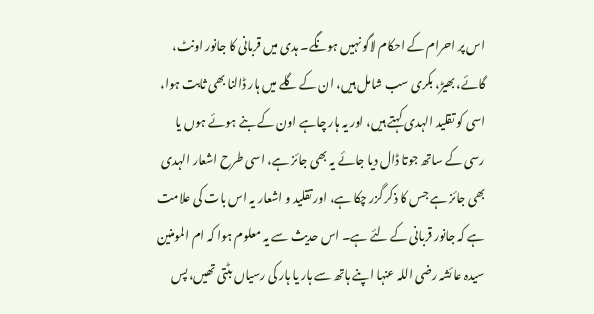اس پر احرام کے احکام لاگو نہیں ہونگے۔ ہدی میں قربانی کا جانور اونٹ، گائے، بھیڑ، بکری سب شامل ہیں، ان کے گلے میں ہار ڈالنا بھی ثابت ہوا، اسی کو تقلید الہدی کہتے ہیں، اور یہ ہار چاہے اون کے بنے ہوئے ہوں یا رسی کے ساتھ جوتا ڈال دیا جائے یہ بھی جائز ہے، اسی طرح اشعار الہدی بھی جائز ہے جس کا ذکر گزر چکا ہے، اور تقلید و اشعار یہ اس بات کی علامت ہے کہ جانور قربانی کے لئے ہے۔ اس حدیث سے یہ معلوم ہوا کہ ام المومنین سیدہ عائشہ رضی اللہ عنہا اپنے ہاتھ سے ہار یا ہار کی رسیاں بٹتی تھیں، پس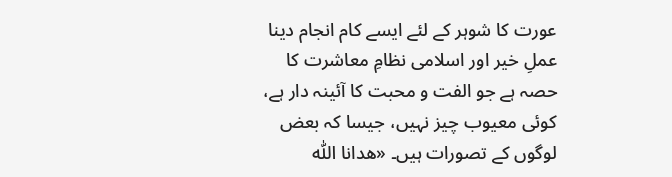عورت کا شوہر کے لئے ایسے کام انجام دینا عملِ خیر اور اسلامی نظامِ معاشرت کا حصہ ہے جو الفت و محبت کا آئینہ دار ہے، کوئی معیوب چیز نہیں، جیسا کہ بعض لوگوں کے تصورات ہیں۔ «هدانا اللّٰه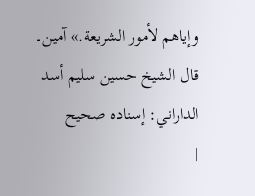وإياهم لأمور الشريعة.» آمین۔ قال الشيخ حسين سليم أسد الداراني: إسناده صحيح
|